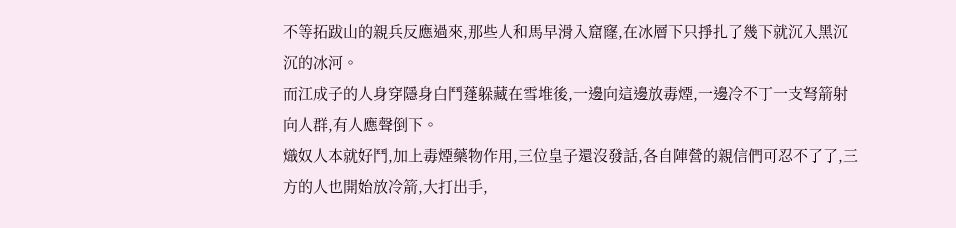不等拓跋山的親兵反應過來,那些人和馬早滑入窟窿,在冰層下只掙扎了幾下就沉入黑沉沉的冰河。
而江成子的人身穿隱身白鬥蓬躲藏在雪堆後,一邊向這邊放毒煙,一邊冷不丁一支弩箭射向人群,有人應聲倒下。
熾奴人本就好鬥,加上毒煙藥物作用,三位皇子還沒發話,各自陣營的親信們可忍不了了,三方的人也開始放冷箭,大打出手,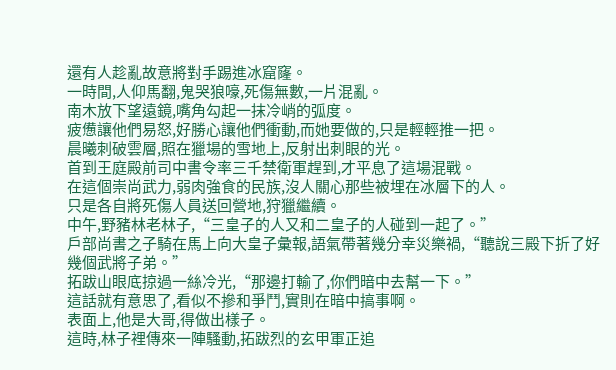還有人趁亂故意將對手踢進冰窟窿。
一時間,人仰馬翻,鬼哭狼嚎,死傷無數,一片混亂。
南木放下望遠鏡,嘴角勾起一抹冷峭的弧度。
疲憊讓他們易怒,好勝心讓他們衝動,而她要做的,只是輕輕推一把。
晨曦刺破雲層,照在獵場的雪地上,反射出刺眼的光。
首到王庭殿前司中書令率三千禁衛軍趕到,才平息了這場混戰。
在這個崇尚武力,弱肉強食的民族,沒人關心那些被埋在冰層下的人。
只是各自將死傷人員送回營地,狩獵繼續。
中午,野豬林老林子,“三皇子的人又和二皇子的人碰到一起了。”
戶部尚書之子騎在馬上向大皇子彙報,語氣帶著幾分幸災樂禍,“聽說三殿下折了好幾個武將子弟。”
拓跋山眼底掠過一絲冷光,“那邊打輸了,你們暗中去幫一下。”
這話就有意思了,看似不摻和爭鬥,實則在暗中搞事啊。
表面上,他是大哥,得做出樣子。
這時,林子裡傳來一陣騷動,拓跋烈的玄甲軍正追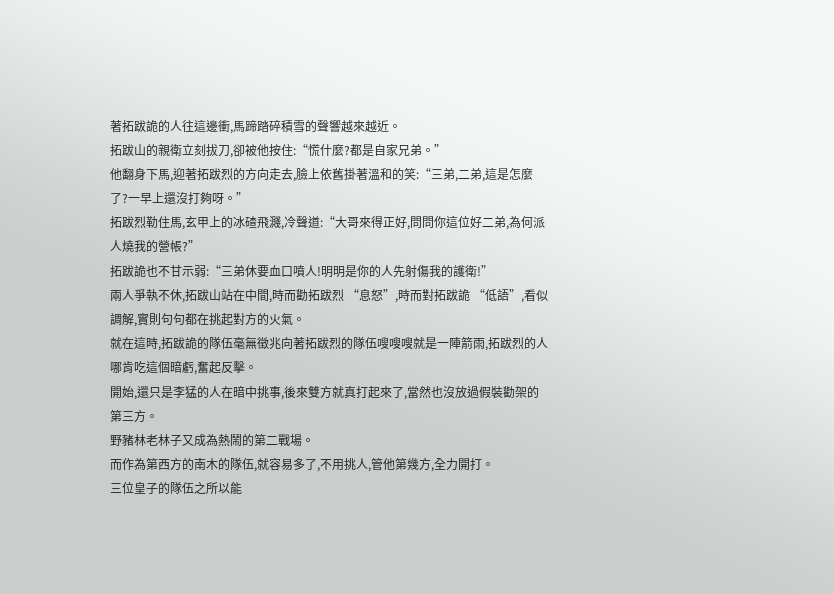著拓跋詭的人往這邊衝,馬蹄踏碎積雪的聲響越來越近。
拓跋山的親衛立刻拔刀,卻被他按住:“慌什麼?都是自家兄弟。”
他翻身下馬,迎著拓跋烈的方向走去,臉上依舊掛著溫和的笑:“三弟,二弟,這是怎麼了?一早上還沒打夠呀。”
拓跋烈勒住馬,玄甲上的冰碴飛濺,冷聲道:“大哥來得正好,問問你這位好二弟,為何派人燒我的營帳?”
拓跋詭也不甘示弱:“三弟休要血口噴人!明明是你的人先射傷我的護衛!”
兩人爭執不休,拓跋山站在中間,時而勸拓跋烈 “息怒”,時而對拓跋詭 “低語”,看似調解,實則句句都在挑起對方的火氣。
就在這時,拓跋詭的隊伍毫無徵兆向著拓跋烈的隊伍嗖嗖嗖就是一陣箭雨,拓跋烈的人哪肯吃這個暗虧,奮起反擊。
開始,還只是李猛的人在暗中挑事,後來雙方就真打起來了,當然也沒放過假裝勸架的第三方。
野豬林老林子又成為熱鬧的第二戰場。
而作為第西方的南木的隊伍,就容易多了,不用挑人,管他第幾方,全力開打。
三位皇子的隊伍之所以能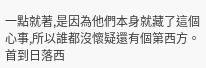一點就著,是因為他們本身就藏了這個心事,所以誰都沒懷疑還有個第西方。
首到日落西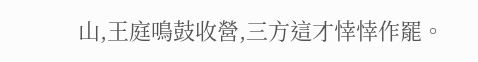山,王庭鳴鼓收營,三方這才悻悻作罷。